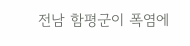전남 함평군이 폭염에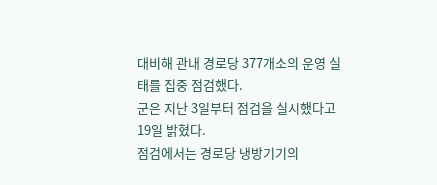대비해 관내 경로당 377개소의 운영 실태를 집중 점검했다.
군은 지난 3일부터 점검을 실시했다고 19일 밝혔다.
점검에서는 경로당 냉방기기의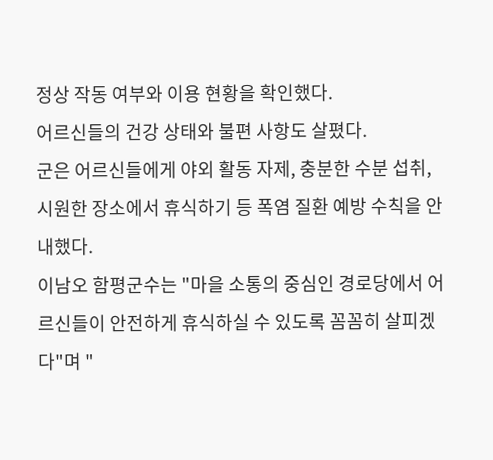정상 작동 여부와 이용 현황을 확인했다.
어르신들의 건강 상태와 불편 사항도 살폈다.
군은 어르신들에게 야외 활동 자제, 충분한 수분 섭취, 시원한 장소에서 휴식하기 등 폭염 질환 예방 수칙을 안내했다.
이남오 함평군수는 "마을 소통의 중심인 경로당에서 어르신들이 안전하게 휴식하실 수 있도록 꼼꼼히 살피겠다"며 "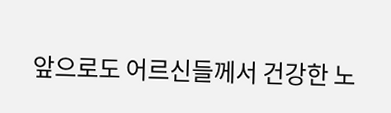앞으로도 어르신들께서 건강한 노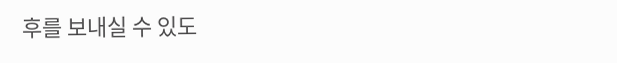후를 보내실 수 있도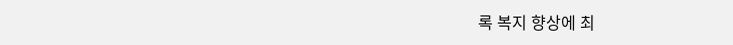록 복지 향상에 최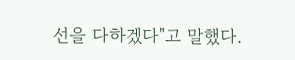선을 다하겠다"고 말했다.